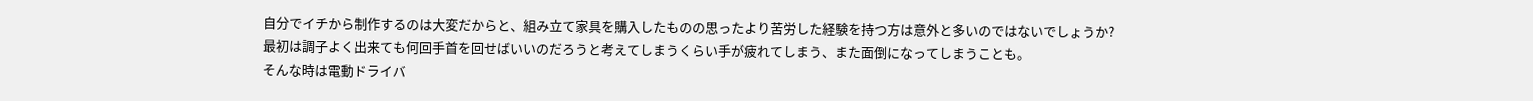自分でイチから制作するのは大変だからと、組み立て家具を購入したものの思ったより苦労した経験を持つ方は意外と多いのではないでしょうか?
最初は調子よく出来ても何回手首を回せばいいのだろうと考えてしまうくらい手が疲れてしまう、また面倒になってしまうことも。
そんな時は電動ドライバ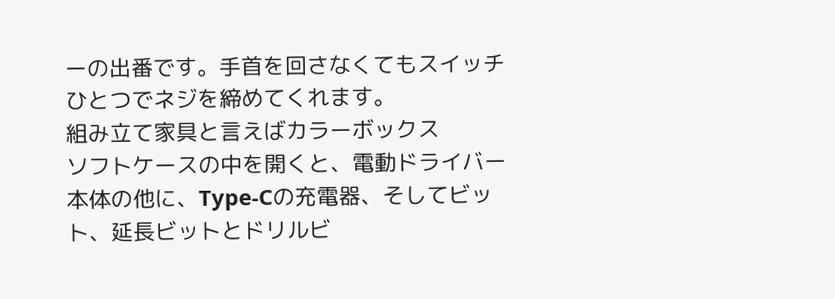ーの出番です。手首を回さなくてもスイッチひとつでネジを締めてくれます。
組み立て家具と言えばカラーボックス
ソフトケースの中を開くと、電動ドライバー本体の他に、Type-Cの充電器、そしてビット、延長ビットとドリルビ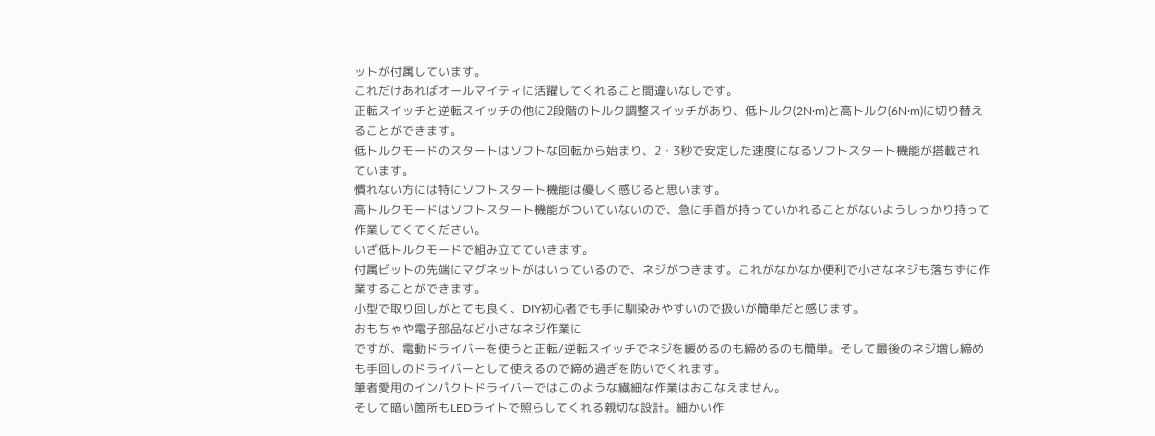ットが付属しています。
これだけあればオールマイティに活躍してくれること間違いなしです。
正転スイッチと逆転スイッチの他に2段階のトルク調整スイッチがあり、低トルク(2N·m)と高トルク(6N·m)に切り替えることができます。
低トルクモードのスタートはソフトな回転から始まり、2・3秒で安定した速度になるソフトスタート機能が搭載されています。
慣れない方には特にソフトスタート機能は優しく感じると思います。
高トルクモードはソフトスタート機能がついていないので、急に手首が持っていかれることがないようしっかり持って作業してくてください。
いざ低トルクモードで組み立てていきます。
付属ビットの先端にマグネットがはいっているので、ネジがつきます。これがなかなか便利で小さなネジも落ちずに作業することができます。
小型で取り回しがとても良く、DIY初心者でも手に馴染みやすいので扱いが簡単だと感じます。
おもちゃや電子部品など小さなネジ作業に
ですが、電動ドライバーを使うと正転/逆転スイッチでネジを緩めるのも締めるのも簡単。そして最後のネジ増し締めも手回しのドライバーとして使えるので締め過ぎを防いでくれます。
筆者愛用のインパクトドライバーではこのような繊細な作業はおこなえません。
そして暗い箇所もLEDライトで照らしてくれる親切な設計。細かい作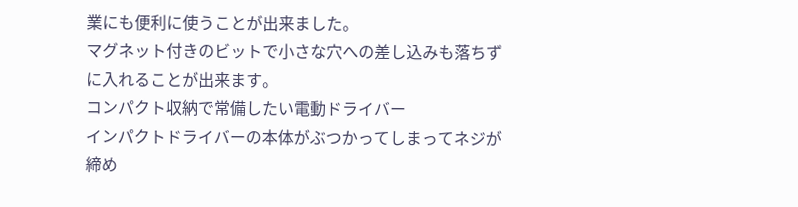業にも便利に使うことが出来ました。
マグネット付きのビットで小さな穴への差し込みも落ちずに入れることが出来ます。
コンパクト収納で常備したい電動ドライバー
インパクトドライバーの本体がぶつかってしまってネジが締め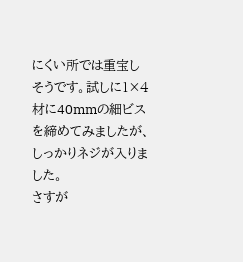にくい所では重宝しそうです。試しに1×4材に40mmの細ビスを締めてみましたが、しっかりネジが入りました。
さすが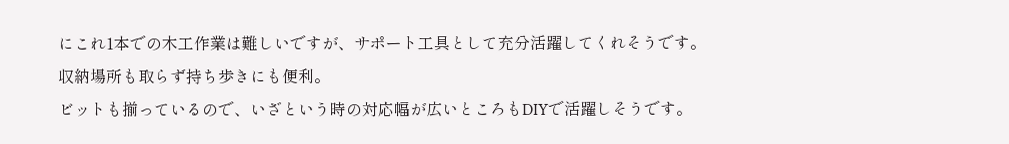にこれ1本での木工作業は難しいですが、サポート工具として充分活躍してくれそうです。
収納場所も取らず持ち歩きにも便利。
ビットも揃っているので、いざという時の対応幅が広いところもDIYで活躍しそうです。